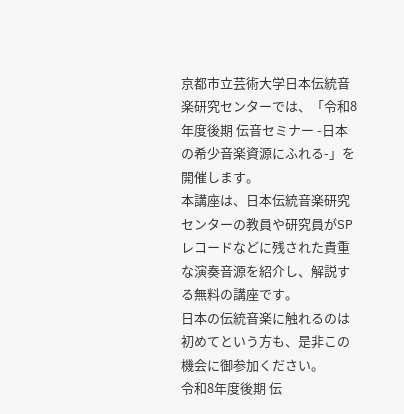京都市立芸術大学日本伝統音楽研究センターでは、「令和8年度後期 伝音セミナー -日本の希少音楽資源にふれる-」を開催します。
本講座は、日本伝統音楽研究センターの教員や研究員がSPレコードなどに残された貴重な演奏音源を紹介し、解説する無料の講座です。
日本の伝統音楽に触れるのは初めてという方も、是非この機会に御参加ください。
令和8年度後期 伝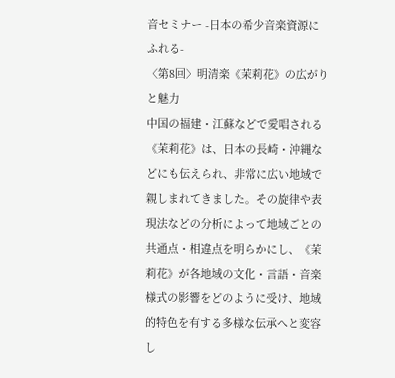音セミナー -日本の希少音楽資源にふれる-
〈第8回〉明清楽《茉莉花》の広がりと魅力
中国の福建・江蘇などで愛唱される《茉莉花》は、日本の長崎・沖縄などにも伝えられ、非常に広い地域で親しまれてきました。その旋律や表現法などの分析によって地域ごとの共通点・相違点を明らかにし、《茉莉花》が各地域の文化・言語・音楽様式の影響をどのように受け、地域的特色を有する多様な伝承へと変容し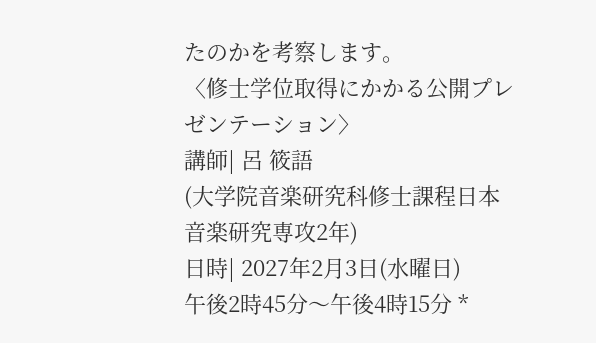たのかを考察します。
〈修士学位取得にかかる公開プレゼンテーション〉
講師| 呂 筱語
(大学院音楽研究科修士課程日本音楽研究専攻2年)
日時| 2027年2月3日(水曜日)
午後2時45分〜午後4時15分 *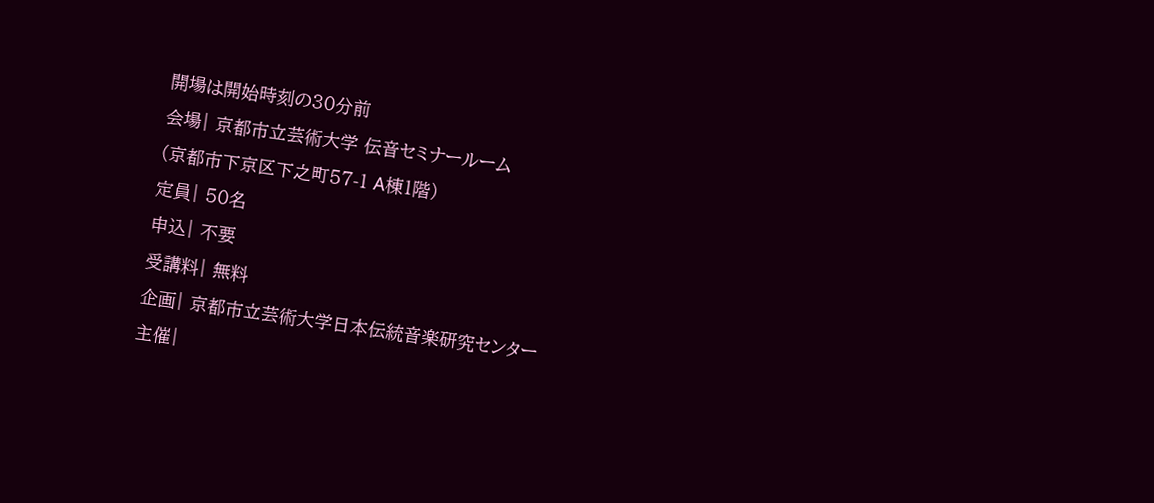開場は開始時刻の30分前
会場| 京都市立芸術大学 伝音セミナールーム
(京都市下京区下之町57-1 A棟1階)
定員| 50名
申込| 不要
受講料| 無料
企画| 京都市立芸術大学日本伝統音楽研究センター
主催|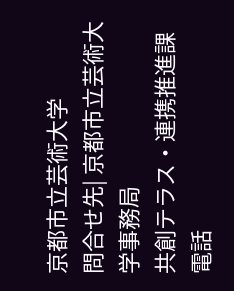京都市立芸術大学
問合せ先| 京都市立芸術大学事務局
共創テラス・連携推進課
電話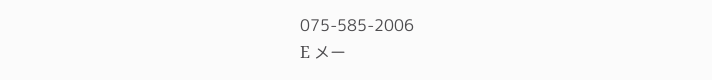075-585-2006
E メー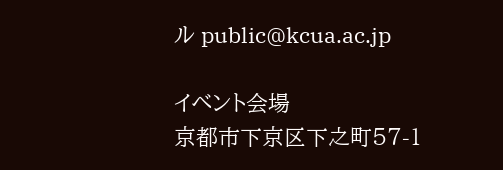ル public@kcua.ac.jp

イベント会場
京都市下京区下之町57-1